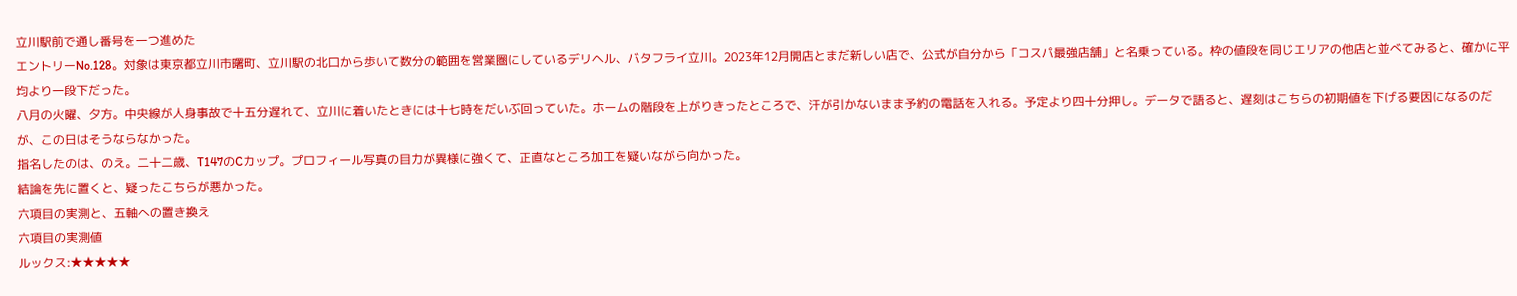立川駅前で通し番号を一つ進めた
エントリーNo.128。対象は東京都立川市曙町、立川駅の北口から歩いて数分の範囲を営業圏にしているデリヘル、バタフライ立川。2023年12月開店とまだ新しい店で、公式が自分から「コスパ最強店舗」と名乗っている。枠の値段を同じエリアの他店と並べてみると、確かに平均より一段下だった。
八月の火曜、夕方。中央線が人身事故で十五分遅れて、立川に着いたときには十七時をだいぶ回っていた。ホームの階段を上がりきったところで、汗が引かないまま予約の電話を入れる。予定より四十分押し。データで語ると、遅刻はこちらの初期値を下げる要因になるのだが、この日はそうならなかった。
指名したのは、のえ。二十二歳、T147のCカップ。プロフィール写真の目力が異様に強くて、正直なところ加工を疑いながら向かった。
結論を先に置くと、疑ったこちらが悪かった。
六項目の実測と、五軸への置き換え
六項目の実測値
ルックス:★★★★★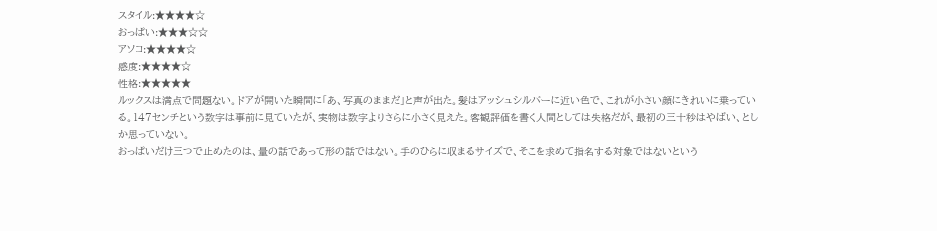スタイル:★★★★☆
おっぱい:★★★☆☆
アソコ:★★★★☆
感度:★★★★☆
性格:★★★★★
ルックスは満点で問題ない。ドアが開いた瞬間に「あ、写真のままだ」と声が出た。髪はアッシュシルバーに近い色で、これが小さい顔にきれいに乗っている。147センチという数字は事前に見ていたが、実物は数字よりさらに小さく見えた。客観評価を書く人間としては失格だが、最初の三十秒はやばい、としか思っていない。
おっぱいだけ三つで止めたのは、量の話であって形の話ではない。手のひらに収まるサイズで、そこを求めて指名する対象ではないという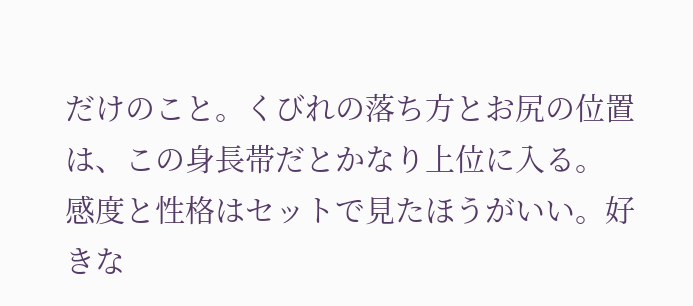だけのこと。くびれの落ち方とお尻の位置は、この身長帯だとかなり上位に入る。
感度と性格はセットで見たほうがいい。好きな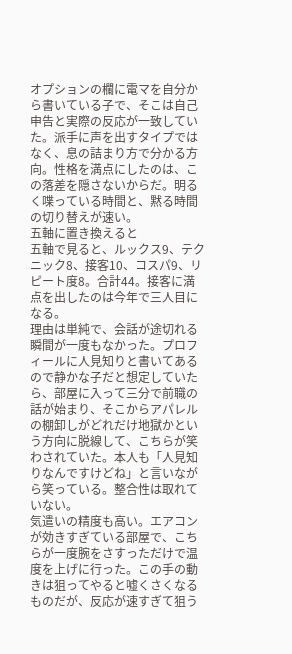オプションの欄に電マを自分から書いている子で、そこは自己申告と実際の反応が一致していた。派手に声を出すタイプではなく、息の詰まり方で分かる方向。性格を満点にしたのは、この落差を隠さないからだ。明るく喋っている時間と、黙る時間の切り替えが速い。
五軸に置き換えると
五軸で見ると、ルックス9、テクニック8、接客10、コスパ9、リピート度8。合計44。接客に満点を出したのは今年で三人目になる。
理由は単純で、会話が途切れる瞬間が一度もなかった。プロフィールに人見知りと書いてあるので静かな子だと想定していたら、部屋に入って三分で前職の話が始まり、そこからアパレルの棚卸しがどれだけ地獄かという方向に脱線して、こちらが笑わされていた。本人も「人見知りなんですけどね」と言いながら笑っている。整合性は取れていない。
気遣いの精度も高い。エアコンが効きすぎている部屋で、こちらが一度腕をさすっただけで温度を上げに行った。この手の動きは狙ってやると嘘くさくなるものだが、反応が速すぎて狙う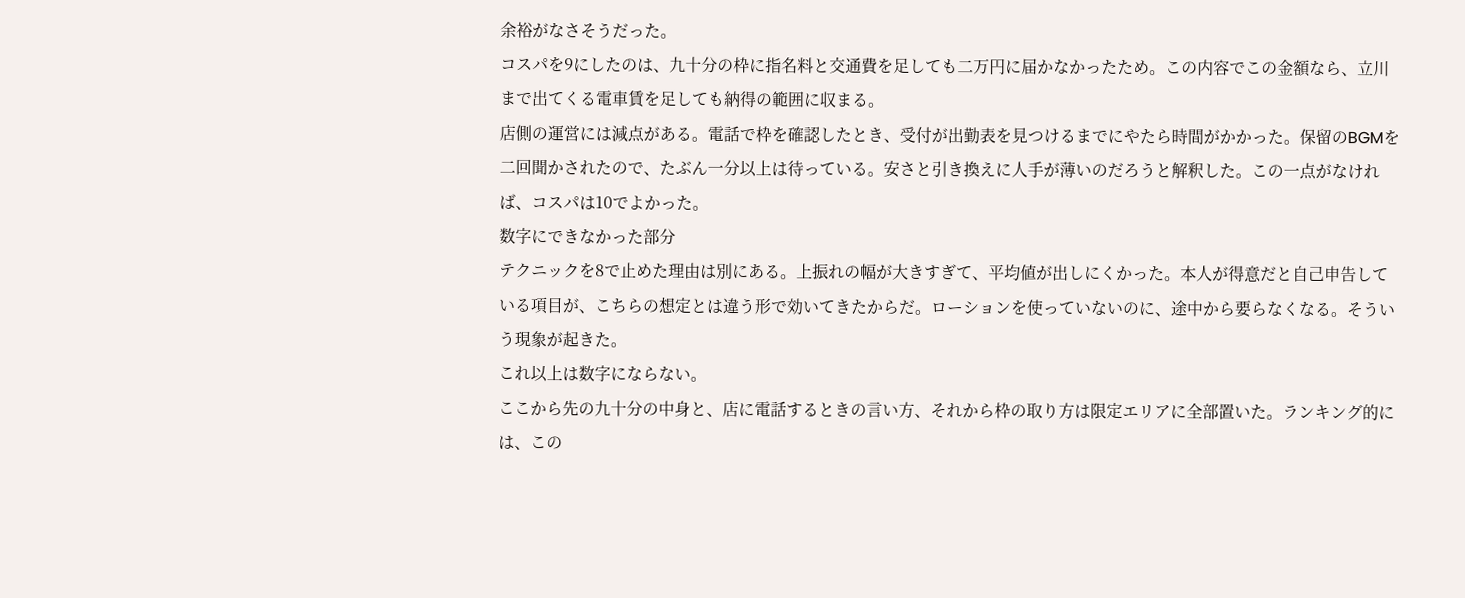余裕がなさそうだった。
コスパを9にしたのは、九十分の枠に指名料と交通費を足しても二万円に届かなかったため。この内容でこの金額なら、立川まで出てくる電車賃を足しても納得の範囲に収まる。
店側の運営には減点がある。電話で枠を確認したとき、受付が出勤表を見つけるまでにやたら時間がかかった。保留のBGMを二回聞かされたので、たぶん一分以上は待っている。安さと引き換えに人手が薄いのだろうと解釈した。この一点がなければ、コスパは10でよかった。
数字にできなかった部分
テクニックを8で止めた理由は別にある。上振れの幅が大きすぎて、平均値が出しにくかった。本人が得意だと自己申告している項目が、こちらの想定とは違う形で効いてきたからだ。ローションを使っていないのに、途中から要らなくなる。そういう現象が起きた。
これ以上は数字にならない。
ここから先の九十分の中身と、店に電話するときの言い方、それから枠の取り方は限定エリアに全部置いた。ランキング的には、この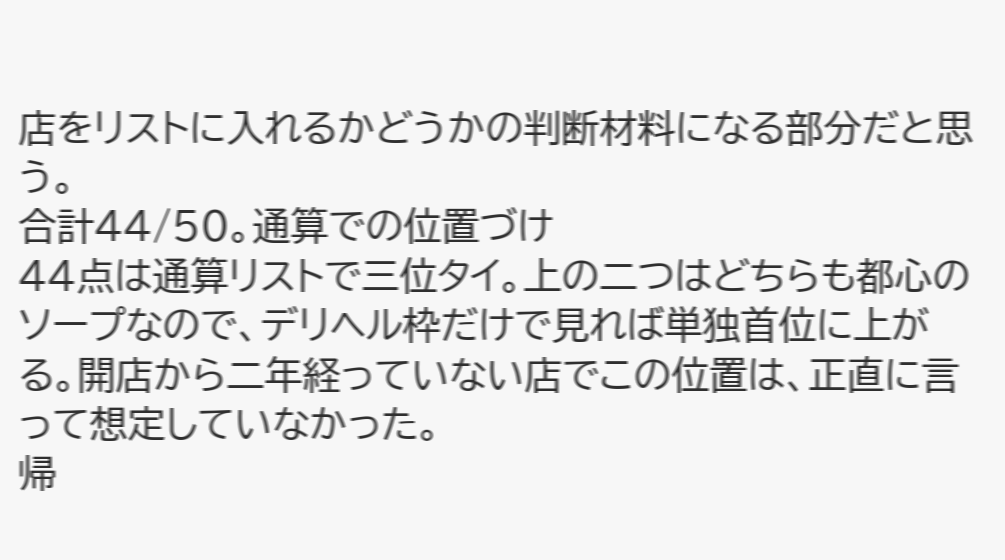店をリストに入れるかどうかの判断材料になる部分だと思う。
合計44/50。通算での位置づけ
44点は通算リストで三位タイ。上の二つはどちらも都心のソープなので、デリヘル枠だけで見れば単独首位に上がる。開店から二年経っていない店でこの位置は、正直に言って想定していなかった。
帰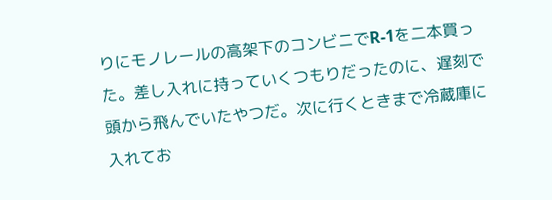りにモノレールの高架下のコンビニでR-1を二本買った。差し入れに持っていくつもりだったのに、遅刻で頭から飛んでいたやつだ。次に行くときまで冷蔵庫に入れてお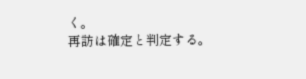く。
再訪は確定と判定する。